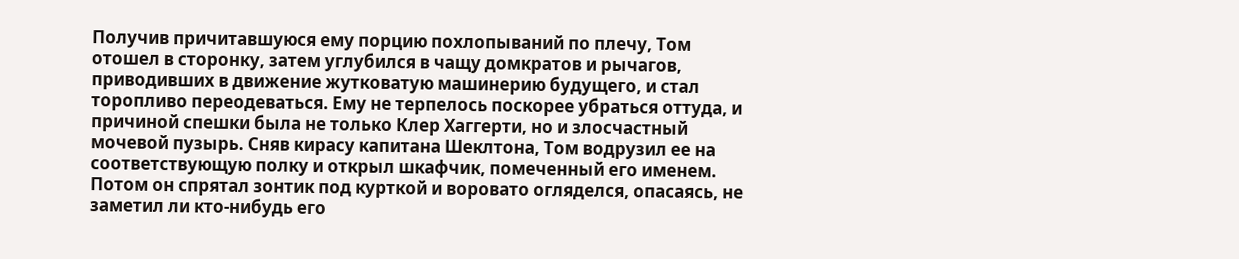Получив причитавшуюся ему порцию похлопываний по плечу, Том отошел в сторонку, затем углубился в чащу домкратов и рычагов, приводивших в движение жутковатую машинерию будущего, и стал торопливо переодеваться. Ему не терпелось поскорее убраться оттуда, и причиной спешки была не только Клер Хаггерти, но и злосчастный мочевой пузырь. Сняв кирасу капитана Шеклтона, Том водрузил ее на соответствующую полку и открыл шкафчик, помеченный его именем. Потом он спрятал зонтик под курткой и воровато огляделся, опасаясь, не заметил ли кто-нибудь его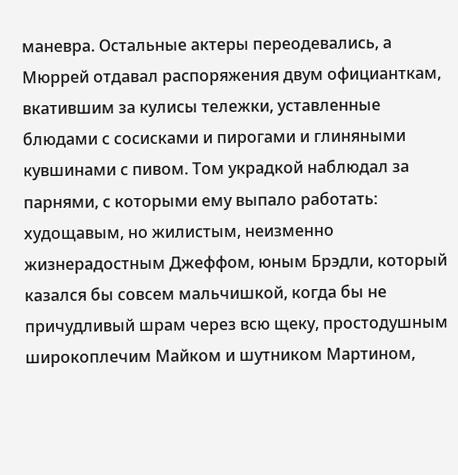маневра. Остальные актеры переодевались, а Мюррей отдавал распоряжения двум официанткам, вкатившим за кулисы тележки, уставленные блюдами с сосисками и пирогами и глиняными кувшинами с пивом. Том украдкой наблюдал за парнями, с которыми ему выпало работать: худощавым, но жилистым, неизменно жизнерадостным Джеффом, юным Брэдли, который казался бы совсем мальчишкой, когда бы не причудливый шрам через всю щеку, простодушным широкоплечим Майком и шутником Мартином,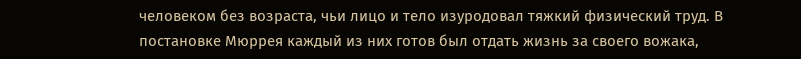человеком без возраста, чьи лицо и тело изуродовал тяжкий физический труд. В постановке Мюррея каждый из них готов был отдать жизнь за своего вожака,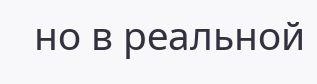но в реальной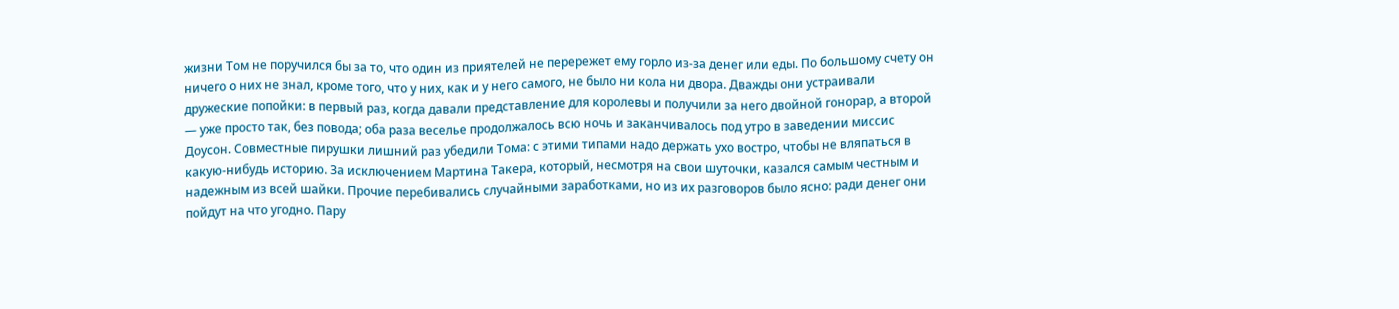жизни Том не поручился бы за то, что один из приятелей не перережет ему горло из-за денег или еды. По большому счету он ничего о них не знал, кроме того, что у них, как и у него самого, не было ни кола ни двора. Дважды они устраивали дружеские попойки: в первый раз, когда давали представление для королевы и получили за него двойной гонорар, а второй — уже просто так, без повода; оба раза веселье продолжалось всю ночь и заканчивалось под утро в заведении миссис Доусон. Совместные пирушки лишний раз убедили Тома: с этими типами надо держать ухо востро, чтобы не вляпаться в какую-нибудь историю. За исключением Мартина Такера, который, несмотря на свои шуточки, казался самым честным и надежным из всей шайки. Прочие перебивались случайными заработками, но из их разговоров было ясно: ради денег они пойдут на что угодно. Пару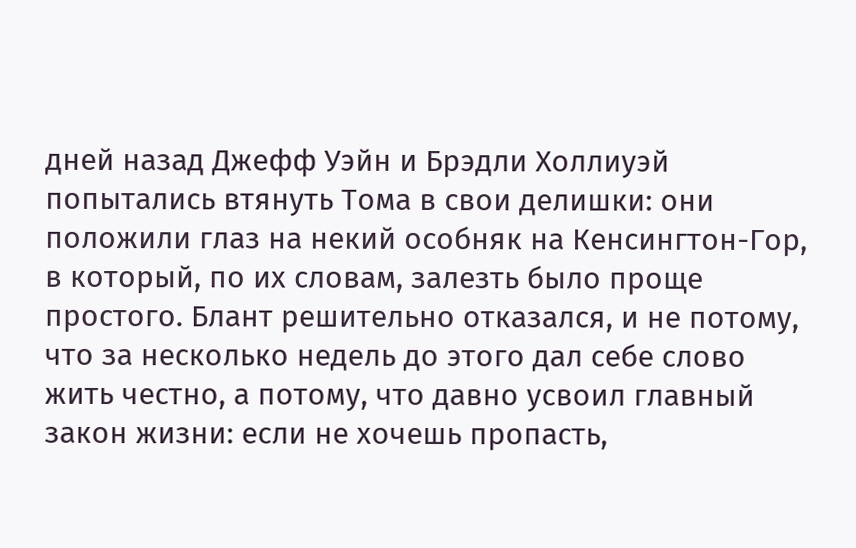дней назад Джефф Уэйн и Брэдли Холлиуэй попытались втянуть Тома в свои делишки: они положили глаз на некий особняк на Кенсингтон-Гор, в который, по их словам, залезть было проще простого. Блант решительно отказался, и не потому, что за несколько недель до этого дал себе слово жить честно, а потому, что давно усвоил главный закон жизни: если не хочешь пропасть,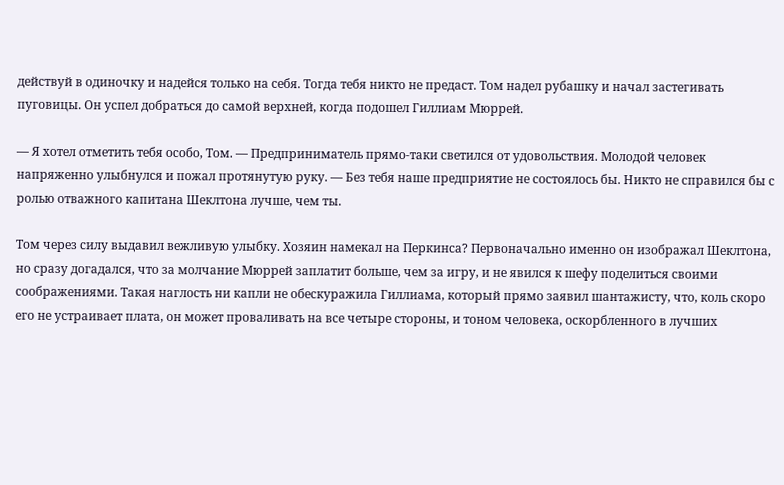действуй в одиночку и надейся только на себя. Тогда тебя никто не предаст. Том надел рубашку и начал застегивать пуговицы. Он успел добраться до самой верхней, когда подошел Гиллиам Мюррей.

— Я хотел отметить тебя особо, Том. — Предприниматель прямо-таки светился от удовольствия. Молодой человек напряженно улыбнулся и пожал протянутую руку. — Без тебя наше предприятие не состоялось бы. Никто не справился бы с ролью отважного капитана Шеклтона лучше, чем ты.

Том через силу выдавил вежливую улыбку. Хозяин намекал на Перкинса? Первоначально именно он изображал Шеклтона, но сразу догадался, что за молчание Мюррей заплатит больше, чем за игру, и не явился к шефу поделиться своими соображениями. Такая наглость ни капли не обескуражила Гиллиама, который прямо заявил шантажисту, что, коль скоро его не устраивает плата, он может проваливать на все четыре стороны, и тоном человека, оскорбленного в лучших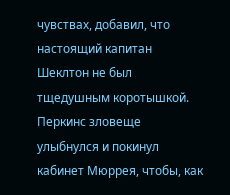чувствах, добавил, что настоящий капитан Шеклтон не был тщедушным коротышкой. Перкинс зловеще улыбнулся и покинул кабинет Мюррея, чтобы, как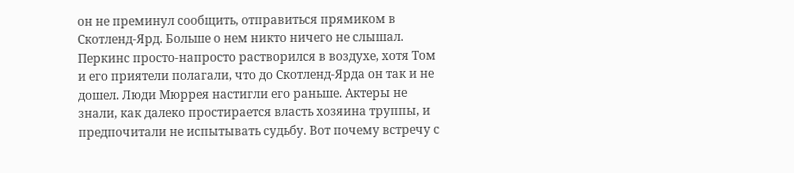он не преминул сообщить, отправиться прямиком в Скотленд-Ярд. Больше о нем никто ничего не слышал. Перкинс просто-напросто растворился в воздухе, хотя Том и его приятели полагали, что до Скотленд-Ярда он так и не дошел. Люди Мюррея настигли его раньше. Актеры не знали, как далеко простирается власть хозяина труппы, и предпочитали не испытывать судьбу. Вот почему встречу с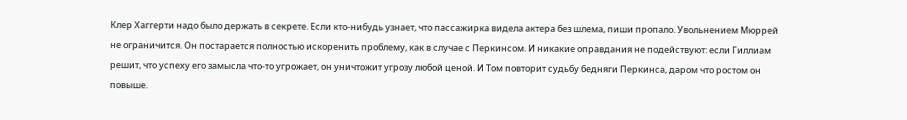Клер Хаггерти надо было держать в секрете. Если кто-нибудь узнает, что пассажирка видела актера без шлема, пиши пропало. Увольнением Мюррей не ограничится. Он постарается полностью искоренить проблему, как в случае с Перкинсом. И никакие оправдания не подействуют: если Гиллиам решит, что успеху его замысла что-то угрожает, он уничтожит угрозу любой ценой. И Том повторит судьбу бедняги Перкинса, даром что ростом он повыше.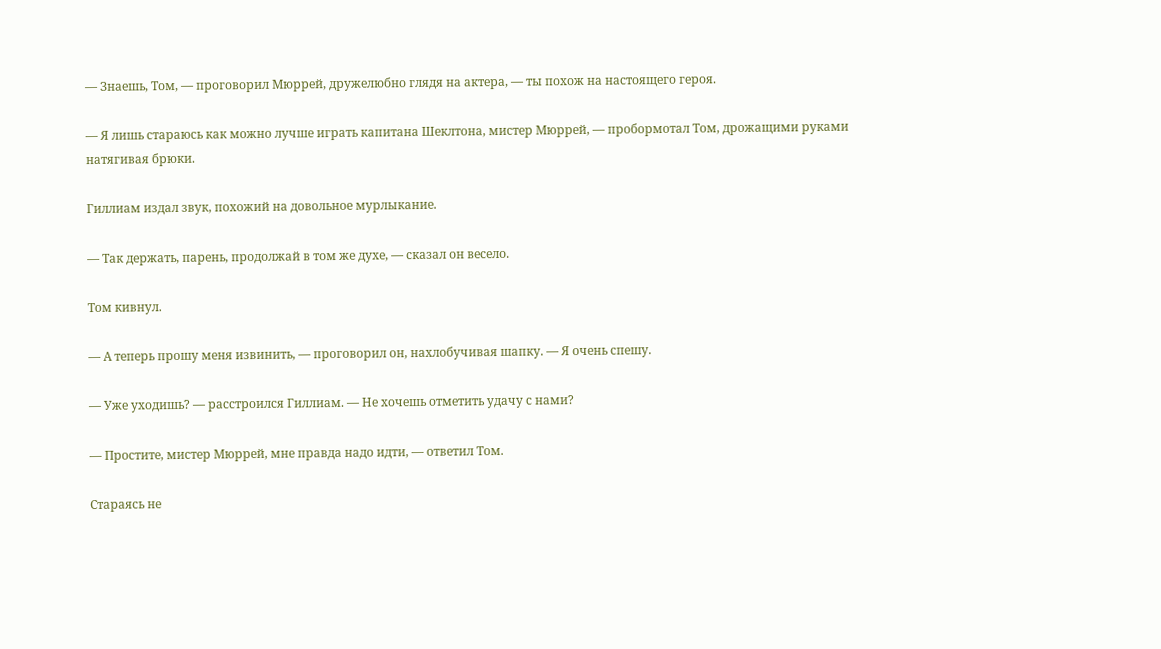— Знаешь, Том, — проговорил Мюррей, дружелюбно глядя на актера, — ты похож на настоящего героя.

— Я лишь стараюсь как можно лучше играть капитана Шеклтона, мистер Мюррей, — пробормотал Том, дрожащими руками натягивая брюки.

Гиллиам издал звук, похожий на довольное мурлыкание.

— Так держать, парень, продолжай в том же духе, — сказал он весело.

Том кивнул.

— А теперь прошу меня извинить, — проговорил он, нахлобучивая шапку. — Я очень спешу.

— Уже уходишь? — расстроился Гиллиам. — Не хочешь отметить удачу с нами?

— Простите, мистер Мюррей, мне правда надо идти, — ответил Том.

Стараясь не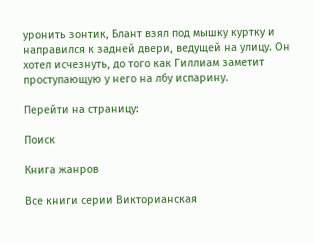уронить зонтик, Блант взял под мышку куртку и направился к задней двери, ведущей на улицу. Он хотел исчезнуть, до того как Гиллиам заметит проступающую у него на лбу испарину.

Перейти на страницу:

Поиск

Книга жанров

Все книги серии Викторианская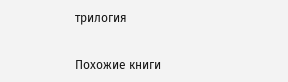трилогия

Похожие книги